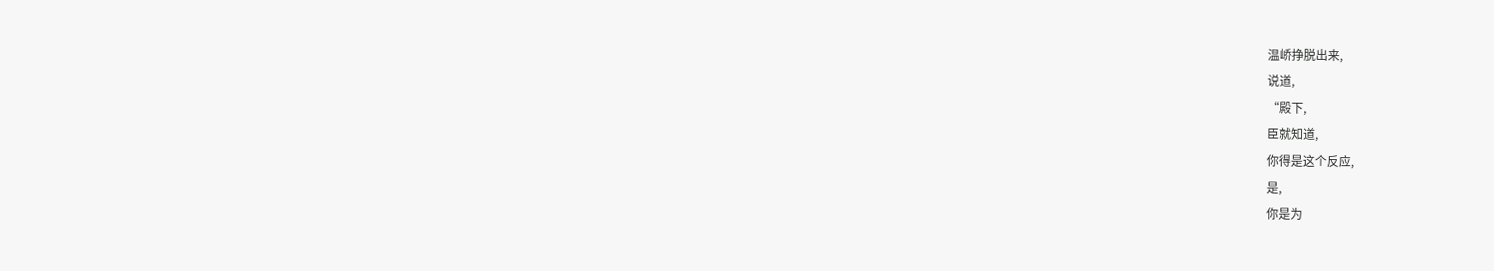温峤挣脱出来,
说道,
“殿下,
臣就知道,
你得是这个反应,
是,
你是为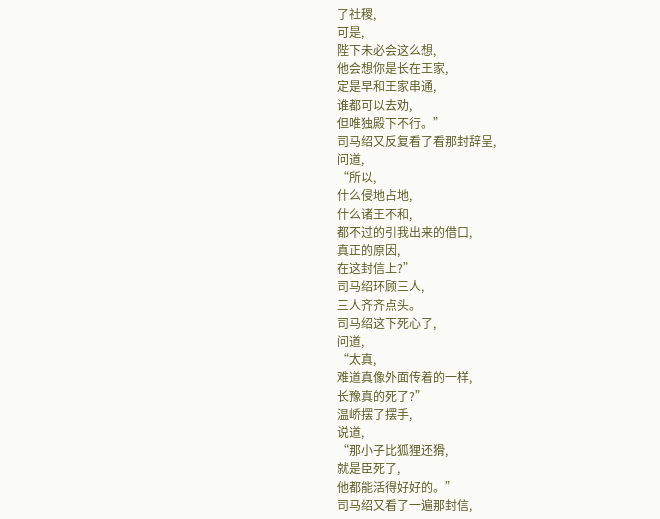了社稷,
可是,
陛下未必会这么想,
他会想你是长在王家,
定是早和王家串通,
谁都可以去劝,
但唯独殿下不行。”
司马绍又反复看了看那封辞呈,
问道,
“所以,
什么侵地占地,
什么诸王不和,
都不过的引我出来的借口,
真正的原因,
在这封信上?”
司马绍环顾三人,
三人齐齐点头。
司马绍这下死心了,
问道,
“太真,
难道真像外面传着的一样,
长豫真的死了?”
温峤摆了摆手,
说道,
“那小子比狐狸还猾,
就是臣死了,
他都能活得好好的。”
司马绍又看了一遍那封信,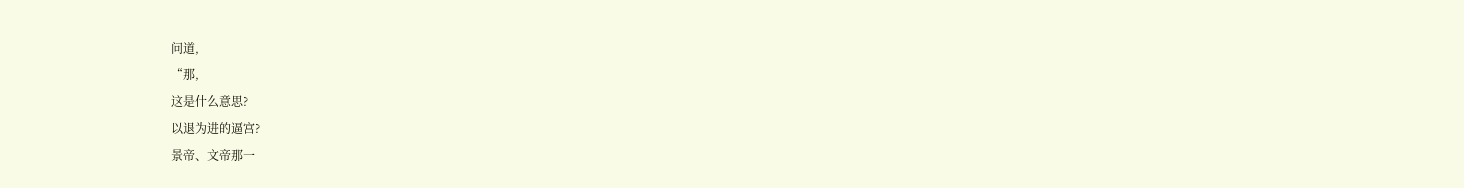问道,
“那,
这是什么意思?
以退为进的逼宫?
景帝、文帝那一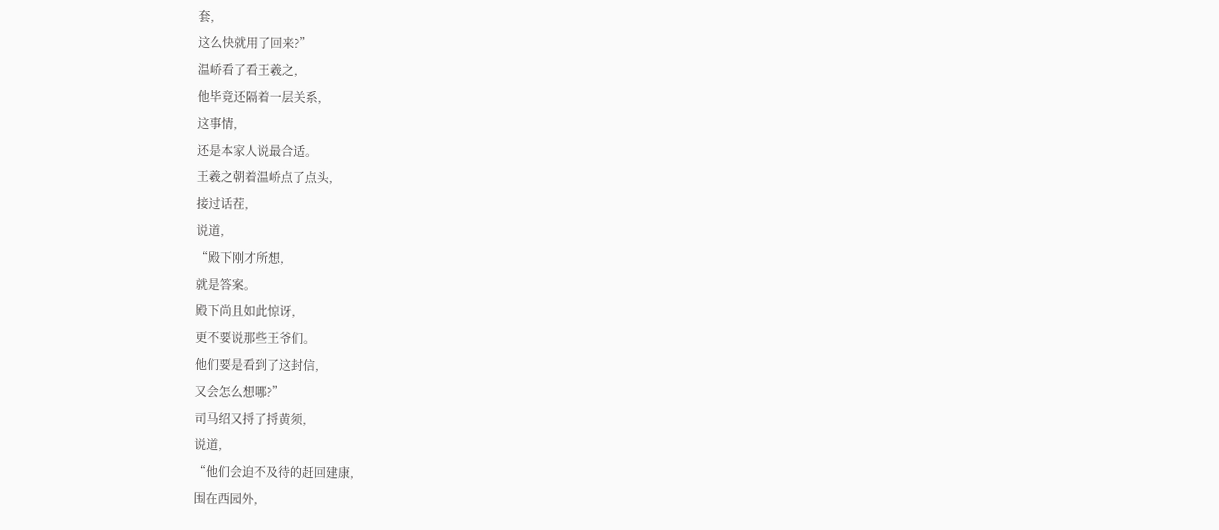套,
这么快就用了回来?”
温峤看了看王羲之,
他毕竟还隔着一层关系,
这事情,
还是本家人说最合适。
王羲之朝着温峤点了点头,
接过话茬,
说道,
“殿下刚才所想,
就是答案。
殿下尚且如此惊讶,
更不要说那些王爷们。
他们要是看到了这封信,
又会怎么想哪?”
司马绍又捋了捋黄须,
说道,
“他们会迫不及待的赶回建康,
围在西园外,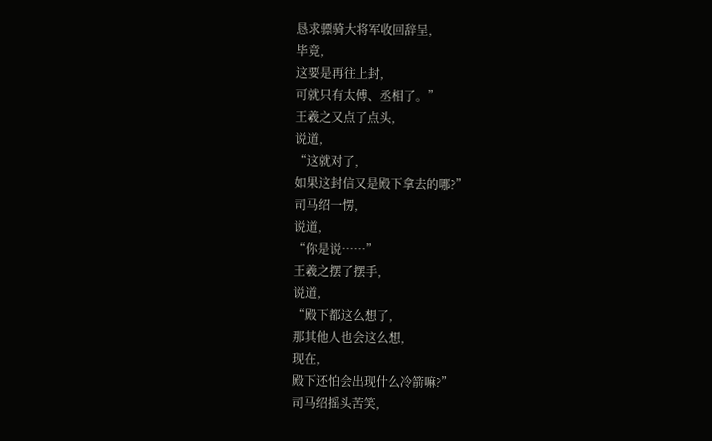恳求骠骑大将军收回辞呈,
毕竟,
这要是再往上封,
可就只有太傅、丞相了。”
王羲之又点了点头,
说道,
“这就对了,
如果这封信又是殿下拿去的哪?”
司马绍一愣,
说道,
“你是说……”
王羲之摆了摆手,
说道,
“殿下都这么想了,
那其他人也会这么想,
现在,
殿下还怕会出现什么冷箭嘛?”
司马绍摇头苦笑,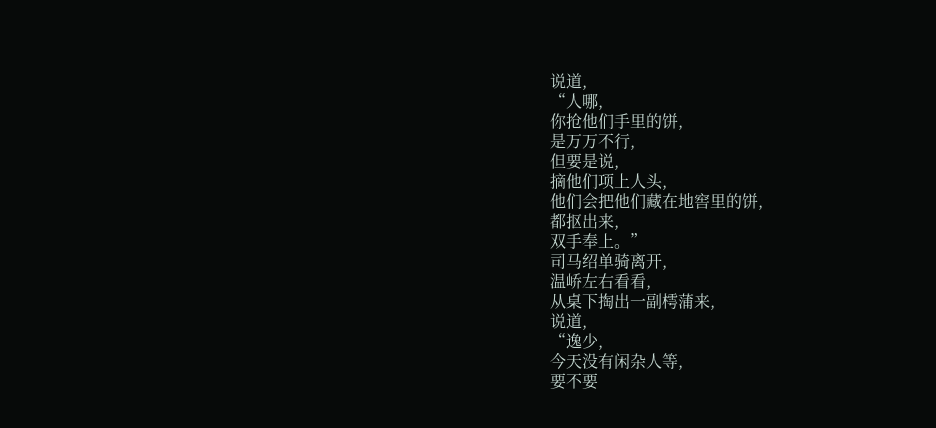说道,
“人哪,
你抢他们手里的饼,
是万万不行,
但要是说,
摘他们项上人头,
他们会把他们藏在地窖里的饼,
都抠出来,
双手奉上。”
司马绍单骑离开,
温峤左右看看,
从桌下掏出一副樗蒲来,
说道,
“逸少,
今天没有闲杂人等,
要不要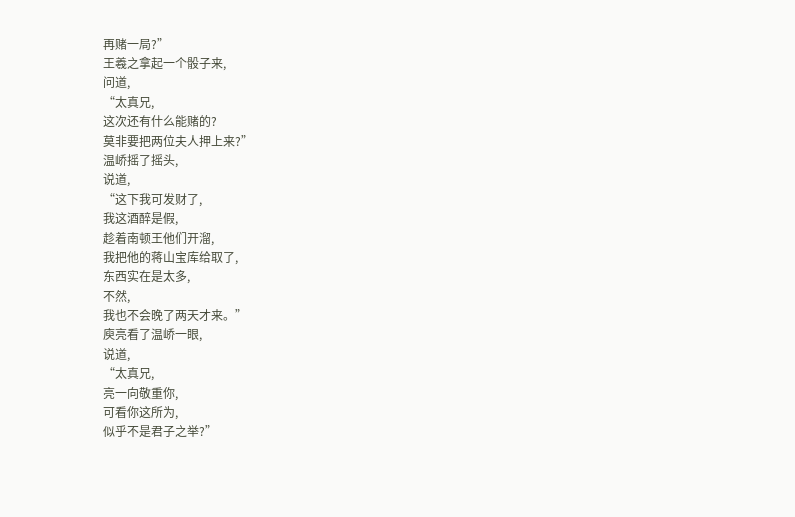再赌一局?”
王羲之拿起一个骰子来,
问道,
“太真兄,
这次还有什么能赌的?
莫非要把两位夫人押上来?”
温峤摇了摇头,
说道,
“这下我可发财了,
我这酒醉是假,
趁着南顿王他们开溜,
我把他的蒋山宝库给取了,
东西实在是太多,
不然,
我也不会晚了两天才来。”
庾亮看了温峤一眼,
说道,
“太真兄,
亮一向敬重你,
可看你这所为,
似乎不是君子之举?”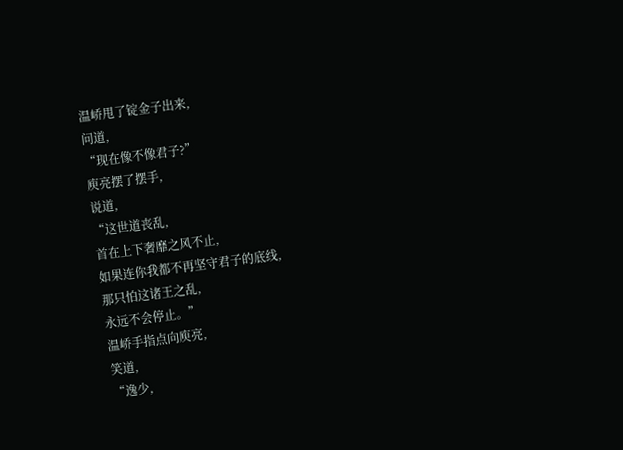温峤甩了锭金子出来,
问道,
“现在像不像君子?”
庾亮摆了摆手,
说道,
“这世道丧乱,
首在上下奢靡之风不止,
如果连你我都不再坚守君子的底线,
那只怕这诸王之乱,
永远不会停止。”
温峤手指点向庾亮,
笑道,
“逸少,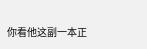你看他这副一本正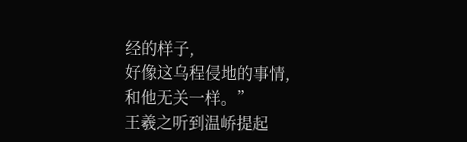经的样子,
好像这乌程侵地的事情,
和他无关一样。”
王羲之听到温峤提起